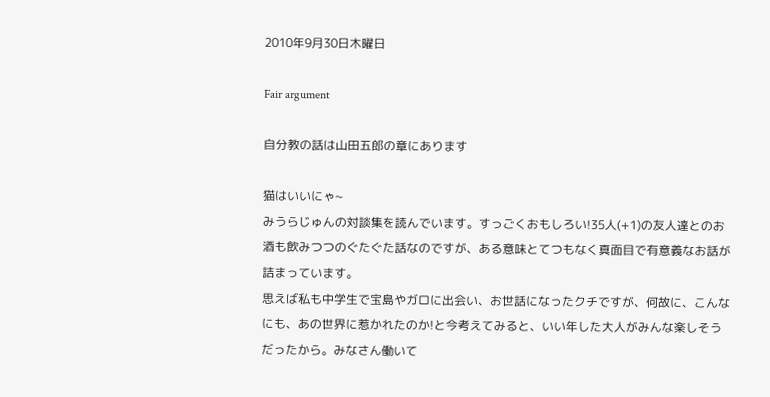2010年9月30日木曜日

Fair argument

自分教の話は山田五郎の章にあります

猫はいいにゃ~
みうらじゅんの対談集を読んでいます。すっごくおもしろい!35人(+1)の友人達とのお酒も飲みつつのぐたぐた話なのですが、ある意味とてつもなく真面目で有意義なお話が詰まっています。
思えば私も中学生で宝島やガロに出会い、お世話になったクチですが、何故に、こんなにも、あの世界に惹かれたのか!と今考えてみると、いい年した大人がみんな楽しそうだったから。みなさん働いて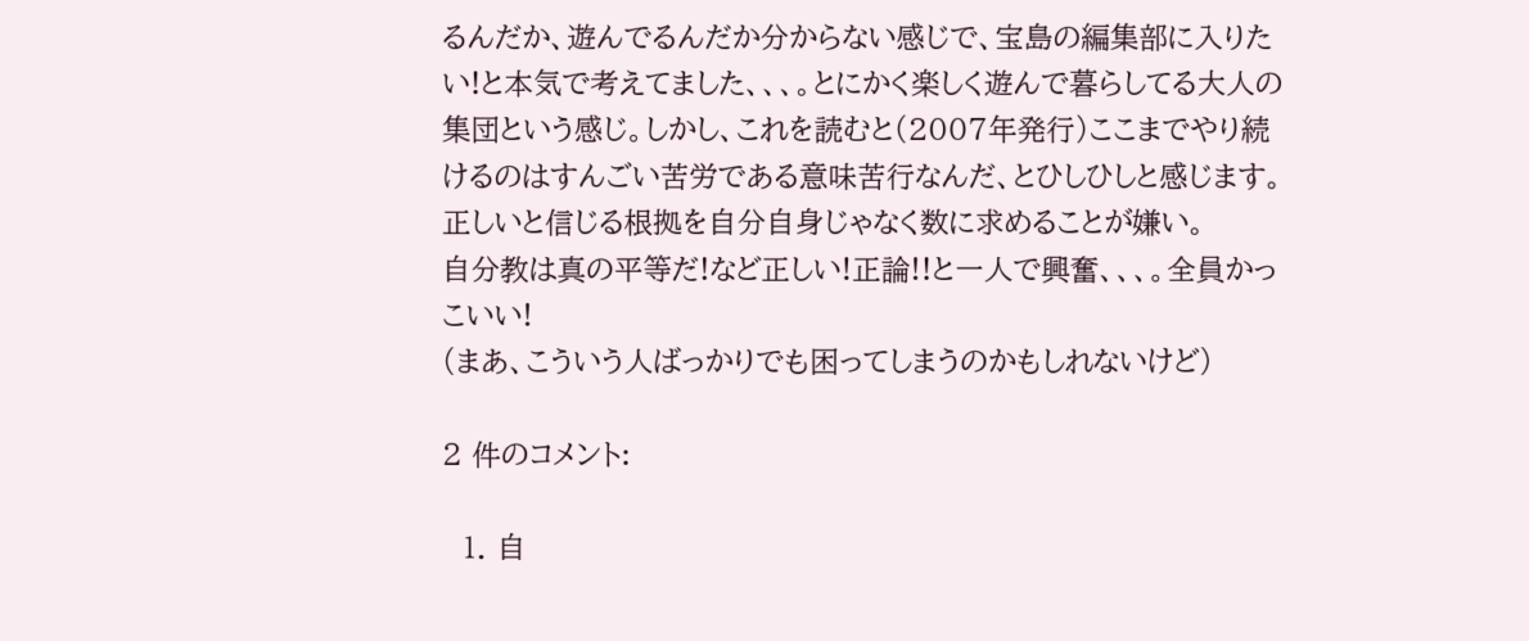るんだか、遊んでるんだか分からない感じで、宝島の編集部に入りたい!と本気で考えてました、、、。とにかく楽しく遊んで暮らしてる大人の集団という感じ。しかし、これを読むと(2007年発行)ここまでやり続けるのはすんごい苦労である意味苦行なんだ、とひしひしと感じます。
正しいと信じる根拠を自分自身じゃなく数に求めることが嫌い。
自分教は真の平等だ!など正しい!正論!!と一人で興奮、、、。全員かっこいい!
(まあ、こういう人ばっかりでも困ってしまうのかもしれないけど)

2 件のコメント:

  1. 自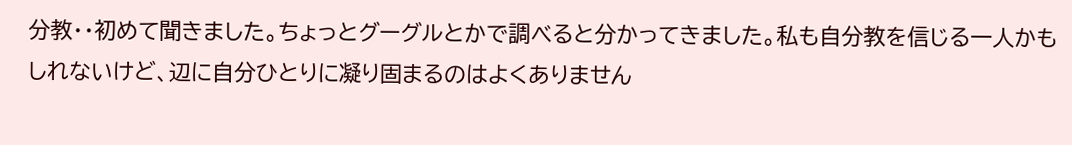分教・・初めて聞きました。ちょっとグーグルとかで調べると分かってきました。私も自分教を信じる一人かもしれないけど、辺に自分ひとりに凝り固まるのはよくありません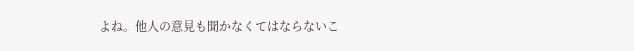よね。他人の意見も聞かなくてはならないこ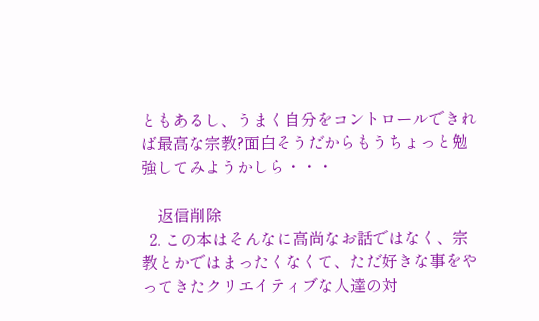ともあるし、うまく自分をコントロールできれば最高な宗教?面白そうだからもうちょっと勉強してみようかしら・・・

    返信削除
  2. この本はそんなに高尚なお話ではなく、宗教とかではまったくなくて、ただ好きな事をやってきたクリエイティブな人達の対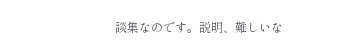談集なのです。説明、難しいな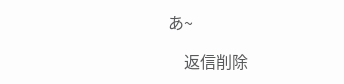あ~

    返信削除